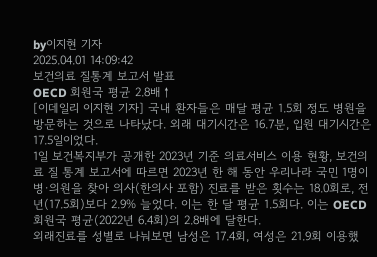by이지현 기자
2025.04.01 14:09:42
보건의료 질통계 보고서 발표
OECD 회원국 평균 2.8배↑
[이데일리 이지현 기자] 국내 환자들은 매달 평균 1.5회 정도 병원을 방문하는 것으로 나타났다. 외래 대기시간은 16.7분, 입원 대기시간은 17.5일이었다.
1일 보건복지부가 공개한 2023년 기준 의료서비스 이용 현황, 보건의료 질 통계 보고서에 따르면 2023년 한 해 동안 우리나라 국민 1명이 병·의원을 찾아 의사(한의사 포함) 진료를 받은 횟수는 18.0회로, 전년(17.5회)보다 2.9% 늘었다. 이는 한 달 평균 1.5회다. 이는 OECD 회원국 평균(2022년 6.4회)의 2.8배에 달한다.
외래진료를 성별로 나눠보면 남성은 17.4회, 여성은 21.9회 이용했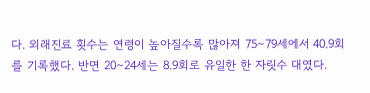다. 외래진료 횟수는 연령이 높아질수록 많아져 75∼79세에서 40.9회를 기록했다. 반면 20∼24세는 8.9회로 유일한 한 자릿수 대였다.